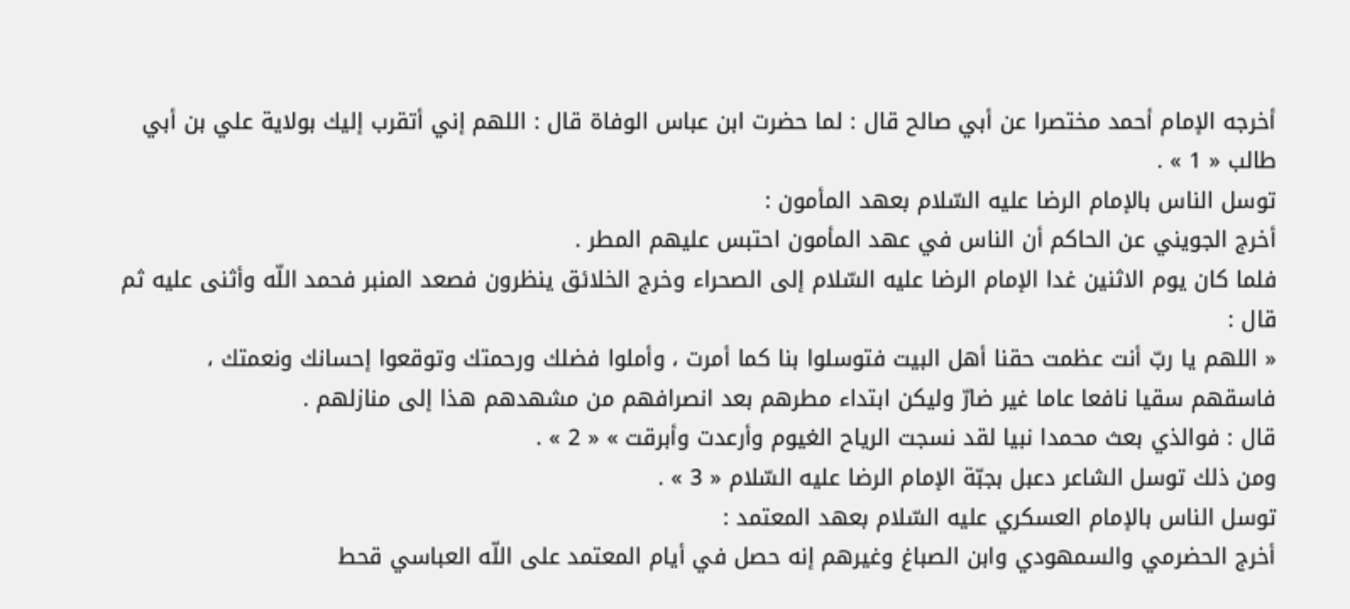أخرجه الإمام أحمد مختصرا عن أبي صالح قال : لما حضرت ابن عباس الوفاة قال : اللهم إني أتقرب إليك بولاية علي بن أبي طالب « 1 » .
توسل الناس بالإمام الرضا عليه السّلام بعهد المأمون :
أخرج الجويني عن الحاكم أن الناس في عهد المأمون احتبس عليهم المطر .
فلما كان يوم الاثنين غدا الإمام الرضا عليه السّلام إلى الصحراء وخرج الخلائق ينظرون فصعد المنبر فحمد اللّه وأثنى عليه ثم قال :
« اللهم يا ربّ أنت عظمت حقنا أهل البيت فتوسلوا بنا كما أمرت ، وأملوا فضلك ورحمتك وتوقعوا إحسانك ونعمتك ، فاسقهم سقيا نافعا عاما غير ضارّ وليكن ابتداء مطرهم بعد انصرافهم من مشهدهم هذا إلى منازلهم .
قال : فوالذي بعث محمدا نبيا لقد نسجت الرياح الغيوم وأرعدت وأبرقت » « 2 » .
ومن ذلك توسل الشاعر دعبل بجبّة الإمام الرضا عليه السّلام « 3 » .
توسل الناس بالإمام العسكري عليه السّلام بعهد المعتمد :
أخرج الحضرمي والسمهودي وابن الصباغ وغيرهم إنه حصل في أيام المعتمد على اللّه العباسي قحط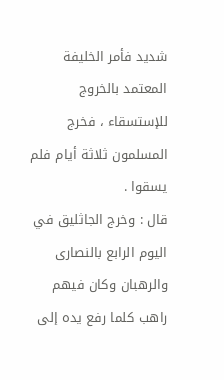شديد فأمر الخليفة المعتمد بالخروج للإستسقاء ، فخرج المسلمون ثلاثة أيام فلم يسقوا .
قال : وخرج الجاثليق في اليوم الرابع بالنصارى والرهبان وكان فيهم راهب كلما رفع يده إلى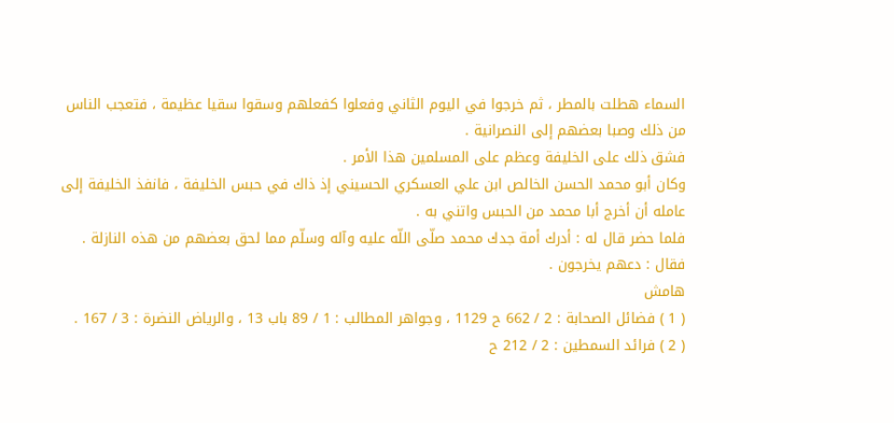السماء هطلت بالمطر ، ثم خرجوا في اليوم الثاني وفعلوا كفعلهم وسقوا سقيا عظيمة ، فتعجب الناس من ذلك وصبا بعضهم إلى النصرانية .
فشق ذلك على الخليفة وعظم على المسلمين هذا الأمر .
وكان أبو محمد الحسن الخالص ابن علي العسكري الحسيني إذ ذاك في حبس الخليفة ، فانفذ الخليفة إلى عامله أن أخرج أبا محمد من الحبس واتني به .
فلما حضر قال له : أدرك أمة جدك محمد صلّى اللّه عليه وآله وسلّم مما لحق بعضهم من هذه النازلة .
فقال : دعهم يخرجون .
هامش
( 1 ) فضائل الصحابة : 2 / 662 ح 1129 ، وجواهر المطالب : 1 / 89 باب 13 ، والرياض النضرة : 3 / 167 .
( 2 ) فرائد السمطين : 2 / 212 ح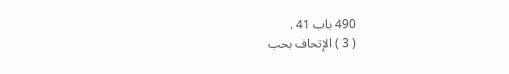490 باب 41 .
( 3 ) الإتحاف بحب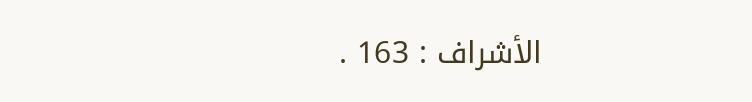الأشراف : 163 .